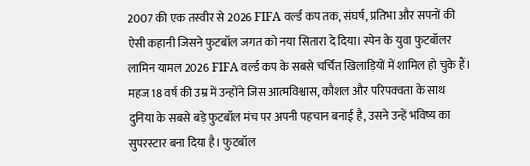2007 की एक तस्वीर से 2026 FIFA वर्ल्ड कप तक, संघर्ष, प्रतिभा और सपनों की ऐसी कहानी जिसने फुटबॉल जगत को नया सितारा दे दिया। स्पेन के युवा फुटबॉलर लामिन यामल 2026 FIFA वर्ल्ड कप के सबसे चर्चित खिलाड़ियों में शामिल हो चुके हैं। महज 18 वर्ष की उम्र में उन्होंने जिस आत्मविश्वास, कौशल और परिपक्वता के साथ दुनिया के सबसे बड़े फुटबॉल मंच पर अपनी पहचान बनाई है, उसने उन्हें भविष्य का सुपरस्टार बना दिया है। फुटबॉल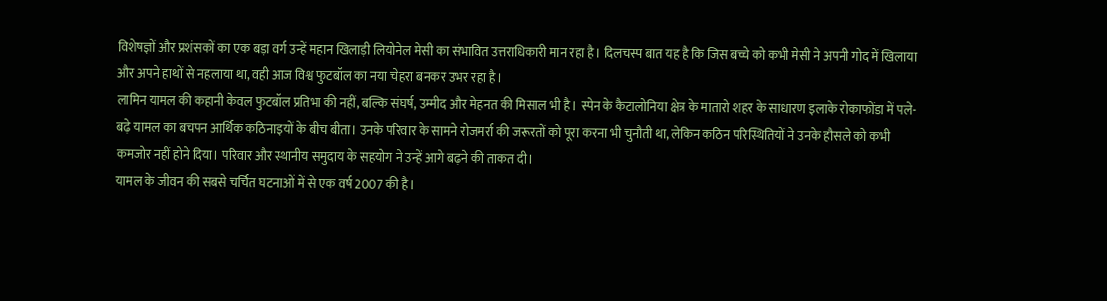विशेषज्ञों और प्रशंसकों का एक बड़ा वर्ग उन्हें महान खिलाड़ी लियोनेल मेसी का संभावित उत्तराधिकारी मान रहा है। दिलचस्प बात यह है कि जिस बच्चे को कभी मेसी ने अपनी गोद में खिलाया और अपने हाथों से नहलाया था, वही आज विश्व फुटबॉल का नया चेहरा बनकर उभर रहा है।
लामिन यामल की कहानी केवल फुटबॉल प्रतिभा की नहीं, बल्कि संघर्ष, उम्मीद और मेहनत की मिसाल भी है। स्पेन के कैटालोनिया क्षेत्र के मातारो शहर के साधारण इलाके रोकाफोंडा में पले-बढ़े यामल का बचपन आर्थिक कठिनाइयों के बीच बीता। उनके परिवार के सामने रोजमर्रा की जरूरतों को पूरा करना भी चुनौती था, लेकिन कठिन परिस्थितियों ने उनके हौसले को कभी कमजोर नहीं होने दिया। परिवार और स्थानीय समुदाय के सहयोग ने उन्हें आगे बढ़ने की ताकत दी।
यामल के जीवन की सबसे चर्चित घटनाओं में से एक वर्ष 2007 की है।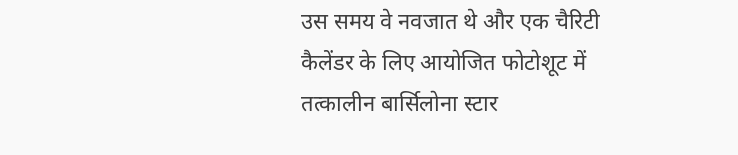उस समय वे नवजात थे और एक चैरिटी कैलेंडर के लिए आयोजित फोटोशूट में तत्कालीन बार्सिलोना स्टार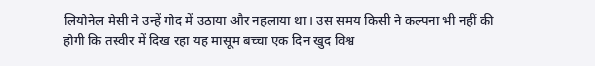लियोनेल मेसी ने उन्हें गोद में उठाया और नहलाया था। उस समय किसी ने कल्पना भी नहीं की होगी कि तस्वीर में दिख रहा यह मासूम बच्चा एक दिन खुद विश्व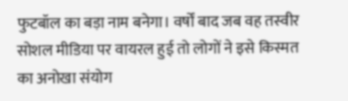फुटबॉल का बड़ा नाम बनेगा। वर्षों बाद जब वह तस्वीर सोशल मीडिया पर वायरल हुई तो लोगों ने इसे किस्मत का अनोखा संयोग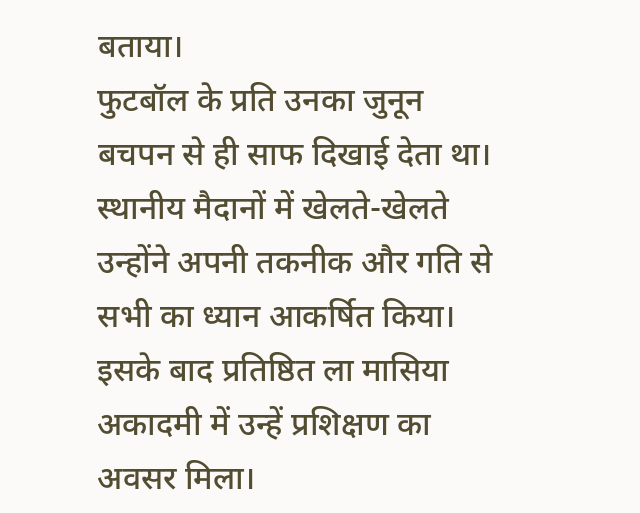बताया।
फुटबॉल के प्रति उनका जुनून बचपन से ही साफ दिखाई देता था। स्थानीय मैदानों में खेलते-खेलते उन्होंने अपनी तकनीक और गति से सभी का ध्यान आकर्षित किया। इसके बाद प्रतिष्ठित ला मासिया अकादमी में उन्हें प्रशिक्षण का अवसर मिला।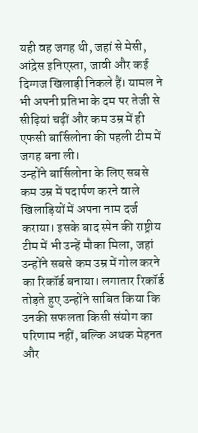यही वह जगह थी, जहां से मेसी, आंद्रेस इनिएस्ता, जावी और कई दिग्गज खिलाड़ी निकले हैं। यामल ने भी अपनी प्रतिभा के दम पर तेजी से सीढ़ियां चढ़ीं और कम उम्र में ही एफसी बार्सिलोना की पहली टीम में जगह बना ली।
उन्होंने बार्सिलोना के लिए सबसे कम उम्र में पदार्पण करने वाले खिलाड़ियों में अपना नाम दर्ज कराया। इसके बाद स्पेन की राष्ट्रीय टीम में भी उन्हें मौका मिला, जहां उन्होंने सबसे कम उम्र में गोल करने का रिकॉर्ड बनाया। लगातार रिकॉर्ड तोड़ते हुए उन्होंने साबित किया कि उनकी सफलता किसी संयोग का परिणाम नहीं, बल्कि अथक मेहनत और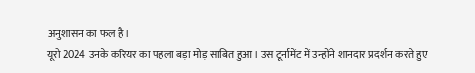अनुशासन का फल है।
यूरो 2024 उनके करियर का पहला बड़ा मोड़ साबित हुआ। उस टूर्नामेंट में उन्होंने शानदार प्रदर्शन करते हुए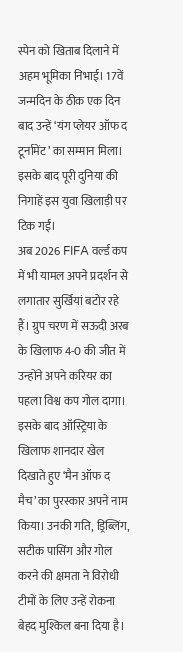स्पेन को खिताब दिलाने में अहम भूमिका निभाई। 17वें जन्मदिन के ठीक एक दिन बाद उन्हें ‘यंग प्लेयर ऑफ द टूर्नामेंट’ का सम्मान मिला। इसके बाद पूरी दुनिया की निगाहें इस युवा खिलाड़ी पर टिक गईं।
अब 2026 FIFA वर्ल्ड कप में भी यामल अपने प्रदर्शन से लगातार सुर्खियां बटोर रहे हैं। ग्रुप चरण में सऊदी अरब के खिलाफ 4-0 की जीत में उन्होंने अपने करियर का पहला विश्व कप गोल दागा। इसके बाद ऑस्ट्रिया के खिलाफ शानदार खेल दिखाते हुए ‘मैन ऑफ द मैच’ का पुरस्कार अपने नाम किया। उनकी गति, ड्रिब्लिंग, सटीक पासिंग और गोल करने की क्षमता ने विरोधी टीमों के लिए उन्हें रोकना बेहद मुश्किल बना दिया है।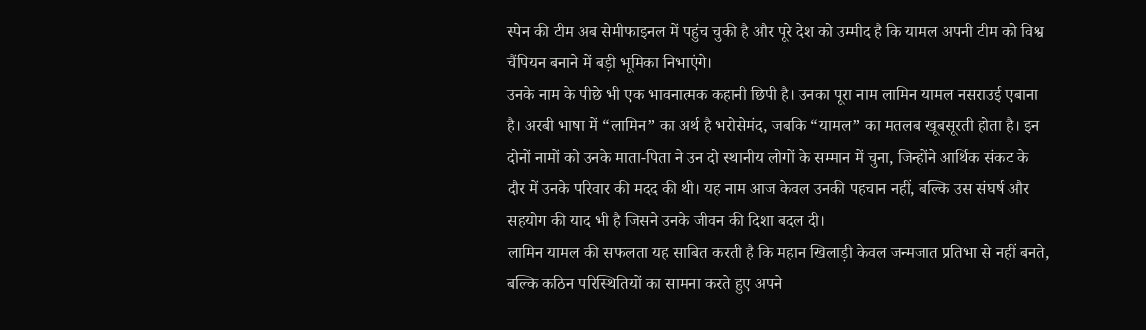स्पेन की टीम अब सेमीफाइनल में पहुंच चुकी है और पूरे देश को उम्मीद है कि यामल अपनी टीम को विश्व चैंपियन बनाने में बड़ी भूमिका निभाएंगे।
उनके नाम के पीछे भी एक भावनात्मक कहानी छिपी है। उनका पूरा नाम लामिन यामल नसराउई एबाना है। अरबी भाषा में “लामिन” का अर्थ है भरोसेमंद, जबकि “यामल” का मतलब खूबसूरती होता है। इन दोनों नामों को उनके माता-पिता ने उन दो स्थानीय लोगों के सम्मान में चुना, जिन्होंने आर्थिक संकट के दौर में उनके परिवार की मदद की थी। यह नाम आज केवल उनकी पहचान नहीं, बल्कि उस संघर्ष और सहयोग की याद भी है जिसने उनके जीवन की दिशा बदल दी।
लामिन यामल की सफलता यह साबित करती है कि महान खिलाड़ी केवल जन्मजात प्रतिभा से नहीं बनते, बल्कि कठिन परिस्थितियों का सामना करते हुए अपने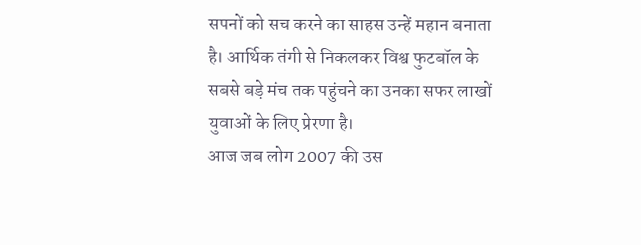सपनों को सच करने का साहस उन्हें महान बनाता है। आर्थिक तंगी से निकलकर विश्व फुटबॉल के सबसे बड़े मंच तक पहुंचने का उनका सफर लाखों युवाओं के लिए प्रेरणा है।
आज जब लोग 2007 की उस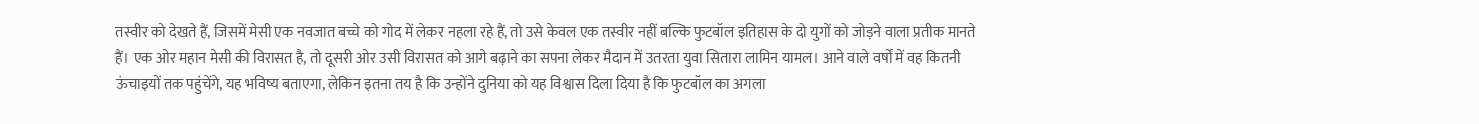तस्वीर को देखते हैं, जिसमें मेसी एक नवजात बच्चे को गोद में लेकर नहला रहे हैं, तो उसे केवल एक तस्वीर नहीं बल्कि फुटबॉल इतिहास के दो युगों को जोड़ने वाला प्रतीक मानते हैं। एक ओर महान मेसी की विरासत है, तो दूसरी ओर उसी विरासत को आगे बढ़ाने का सपना लेकर मैदान में उतरता युवा सितारा लामिन यामल। आने वाले वर्षों में वह कितनी ऊंचाइयों तक पहुंचेंगे, यह भविष्य बताएगा, लेकिन इतना तय है कि उन्होंने दुनिया को यह विश्वास दिला दिया है कि फुटबॉल का अगला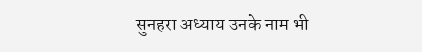सुनहरा अध्याय उनके नाम भी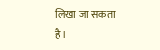लिखा जा सकता है।